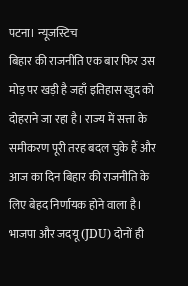पटना। न्यूजस्टिच
बिहार की राजनीति एक बार फिर उस मोड़ पर खड़ी है जहाँ इतिहास खुद को दोहराने जा रहा है। राज्य में सत्ता के समीकरण पूरी तरह बदल चुके हैं और आज का दिन बिहार की राजनीति के लिए बेहद निर्णायक होने वाला है। भाजपा और जदयू (JDU) दोनों ही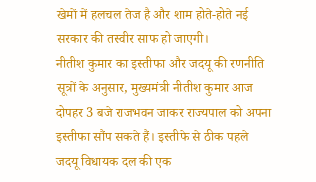खेमों में हलचल तेज है और शाम होते-होते नई सरकार की तस्वीर साफ हो जाएगी।
नीतीश कुमार का इस्तीफा और जदयू की रणनीति
सूत्रों के अनुसार, मुख्यमंत्री नीतीश कुमार आज दोपहर 3 बजे राजभवन जाकर राज्यपाल को अपना इस्तीफा सौंप सकते हैं। इस्तीफे से ठीक पहले जदयू विधायक दल की एक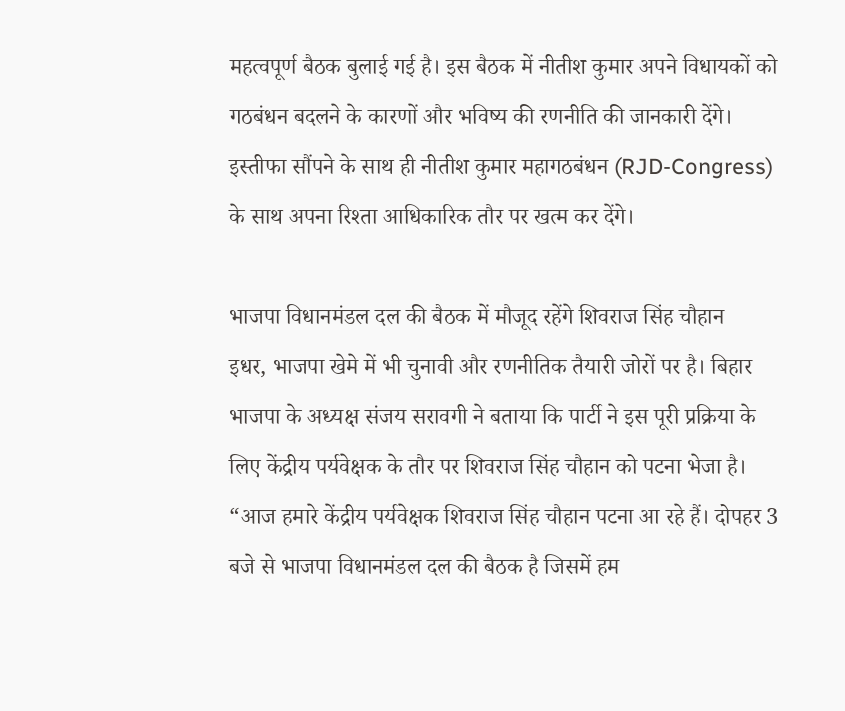महत्वपूर्ण बैठक बुलाई गई है। इस बैठक में नीतीश कुमार अपने विधायकों को गठबंधन बदलने के कारणों और भविष्य की रणनीति की जानकारी देंगे। इस्तीफा सौंपने के साथ ही नीतीश कुमार महागठबंधन (RJD-Congress) के साथ अपना रिश्ता आधिकारिक तौर पर खत्म कर देंगे।

भाजपा विधानमंडल दल की बैठक में मौजूद रहेंगे शिवराज सिंह चौहान
इधर, भाजपा खेमे में भी चुनावी और रणनीतिक तैयारी जोरों पर है। बिहार भाजपा के अध्यक्ष संजय सरावगी ने बताया कि पार्टी ने इस पूरी प्रक्रिया के लिए केंद्रीय पर्यवेक्षक के तौर पर शिवराज सिंह चौहान को पटना भेजा है।
“आज हमारे केंद्रीय पर्यवेक्षक शिवराज सिंह चौहान पटना आ रहे हैं। दोपहर 3 बजे से भाजपा विधानमंडल दल की बैठक है जिसमें हम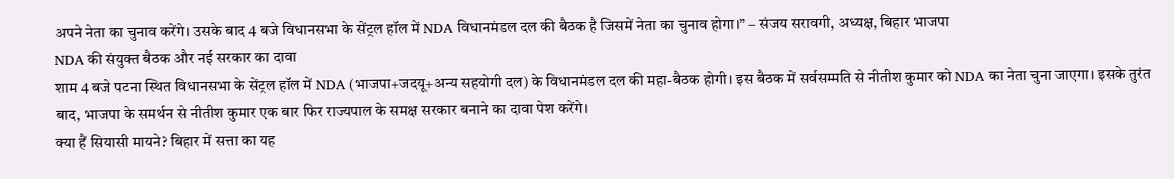अपने नेता का चुनाव करेंगे। उसके बाद 4 बजे विधानसभा के सेंट्रल हॉल में NDA विधानमंडल दल की बैठक है जिसमें नेता का चुनाव होगा।” – संजय सरावगी, अध्यक्ष, बिहार भाजपा
NDA की संयुक्त बैठक और नई सरकार का दावा
शाम 4 बजे पटना स्थित विधानसभा के सेंट्रल हॉल में NDA (भाजपा+जदयू+अन्य सहयोगी दल) के विधानमंडल दल की महा-बैठक होगी। इस बैठक में सर्वसम्मति से नीतीश कुमार को NDA का नेता चुना जाएगा। इसके तुरंत बाद, भाजपा के समर्थन से नीतीश कुमार एक बार फिर राज्यपाल के समक्ष सरकार बनाने का दावा पेश करेंगे।
क्या हैं सियासी मायने? बिहार में सत्ता का यह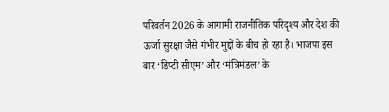परिवर्तन 2026 के आगामी राजनीतिक परिदृश्य और देश की ऊर्जा सुरक्षा जैसे गंभीर मुद्दों के बीच हो रहा है। भाजपा इस बार ‘डिप्टी सीएम’ और ‘मंत्रिमंडल’ के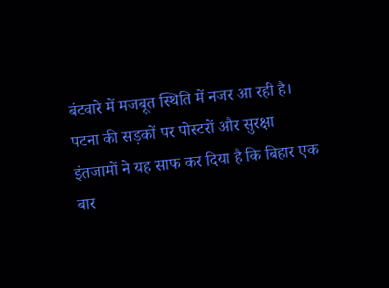बंटवारे में मजबूत स्थिति में नजर आ रही है। पटना की सड़कों पर पोस्टरों और सुरक्षा इंतजामों ने यह साफ कर दिया है कि बिहार एक बार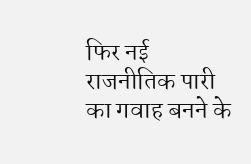फिर नई राजनीतिक पारी का गवाह बनने के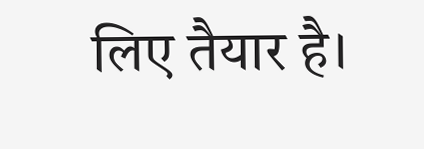लिए तैयार है।